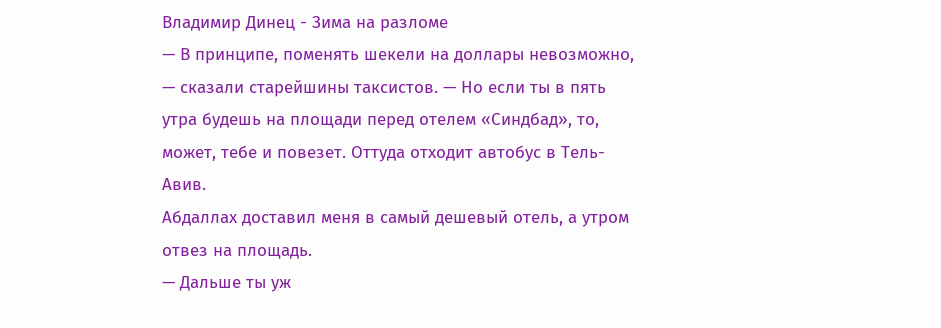Владимир Динец - Зима на разломе
— В принципе, поменять шекели на доллары невозможно, — сказали старейшины таксистов. — Но если ты в пять утра будешь на площади перед отелем «Синдбад», то, может, тебе и повезет. Оттуда отходит автобус в Тель-Авив.
Абдаллах доставил меня в самый дешевый отель, а утром отвез на площадь.
— Дальше ты уж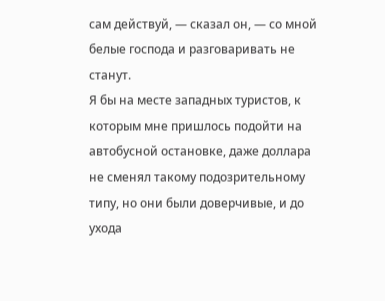сам действуй, — сказал он, — со мной белые господа и разговаривать не станут.
Я бы на месте западных туристов, к которым мне пришлось подойти на автобусной остановке, даже доллара не сменял такому подозрительному типу, но они были доверчивые, и до ухода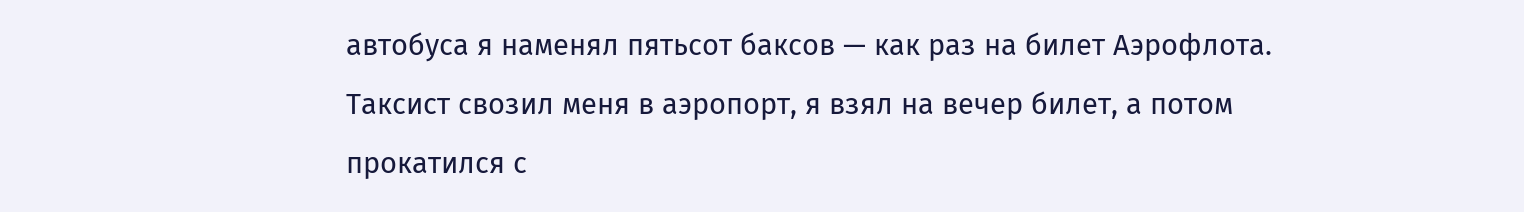автобуса я наменял пятьсот баксов — как раз на билет Аэрофлота.
Таксист свозил меня в аэропорт, я взял на вечер билет, а потом прокатился с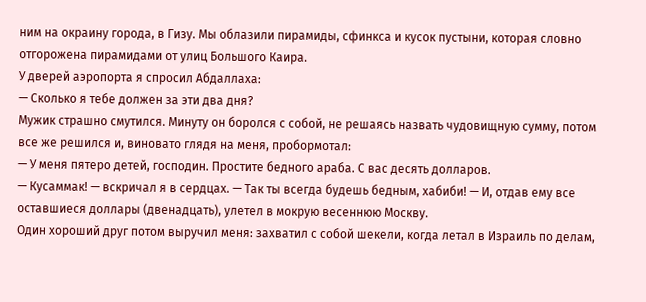ним на окраину города, в Гизу. Мы облазили пирамиды, сфинкса и кусок пустыни, которая словно отгорожена пирамидами от улиц Большого Каира.
У дверей аэропорта я спросил Абдаллаха:
— Сколько я тебе должен за эти два дня?
Мужик страшно смутился. Минуту он боролся с собой, не решаясь назвать чудовищную сумму, потом все же решился и, виновато глядя на меня, пробормотал:
— У меня пятеро детей, господин. Простите бедного араба. С вас десять долларов.
— Кусаммак! — вскричал я в сердцах. — Так ты всегда будешь бедным, хабиби! — И, отдав ему все оставшиеся доллары (двенадцать), улетел в мокрую весеннюю Москву.
Один хороший друг потом выручил меня: захватил с собой шекели, когда летал в Израиль по делам,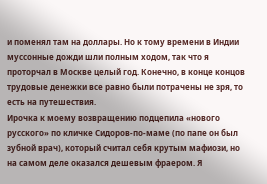и поменял там на доллары. Но к тому времени в Индии муссонные дожди шли полным ходом, так что я проторчал в Москве целый год. Конечно, в конце концов трудовые денежки все равно были потрачены не зря, то есть на путешествия.
Ирочка к моему возвращению подцепила «нового русского» по кличке Сидоров-по-маме (по папе он был зубной врач), который считал себя крутым мафиози, но на самом деле оказался дешевым фраером. Я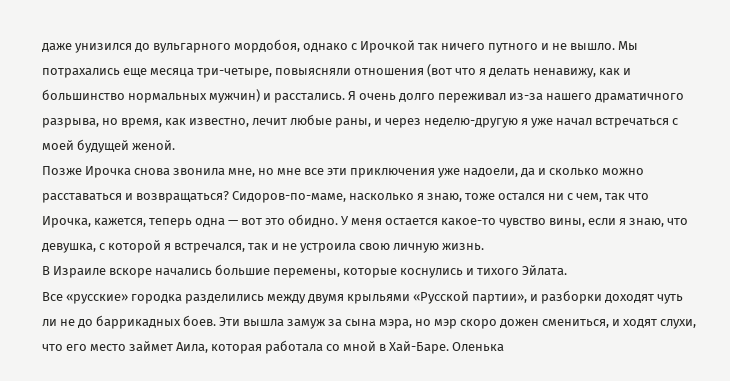даже унизился до вульгарного мордобоя, однако с Ирочкой так ничего путного и не вышло. Мы потрахались еще месяца три-четыре, повыясняли отношения (вот что я делать ненавижу, как и большинство нормальных мужчин) и расстались. Я очень долго переживал из-за нашего драматичного разрыва, но время, как известно, лечит любые раны, и через неделю-другую я уже начал встречаться с моей будущей женой.
Позже Ирочка снова звонила мне, но мне все эти приключения уже надоели, да и сколько можно расставаться и возвращаться? Сидоров-по-маме, насколько я знаю, тоже остался ни с чем, так что Ирочка, кажется, теперь одна — вот это обидно. У меня остается какое-то чувство вины, если я знаю, что девушка, с которой я встречался, так и не устроила свою личную жизнь.
В Израиле вскоре начались большие перемены, которые коснулись и тихого Эйлата.
Все «русские» городка разделились между двумя крыльями «Русской партии», и разборки доходят чуть ли не до баррикадных боев. Эти вышла замуж за сына мэра, но мэр скоро дожен смениться, и ходят слухи, что его место займет Аила, которая работала со мной в Хай-Баре. Оленька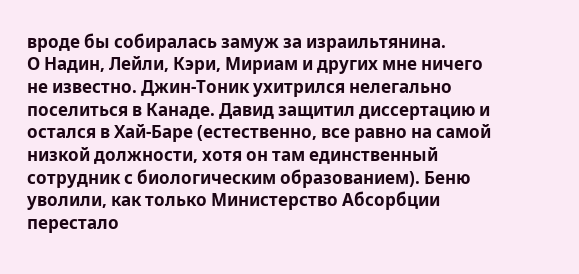вроде бы собиралась замуж за израильтянина.
О Надин, Лейли, Кэри, Мириам и других мне ничего не известно. Джин-Тоник ухитрился нелегально поселиться в Канаде. Давид защитил диссертацию и остался в Хай-Баре (естественно, все равно на самой низкой должности, хотя он там единственный сотрудник с биологическим образованием). Беню уволили, как только Министерство Абсорбции перестало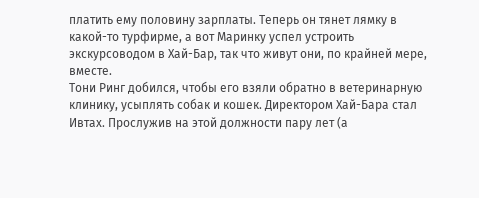платить ему половину зарплаты. Теперь он тянет лямку в какой-то турфирме, а вот Маринку успел устроить экскурсоводом в Хай-Бар, так что живут они, по крайней мере, вместе.
Тони Ринг добился, чтобы его взяли обратно в ветеринарную клинику, усыплять собак и кошек. Директором Хай-Бара стал Ивтах. Прослужив на этой должности пару лет (а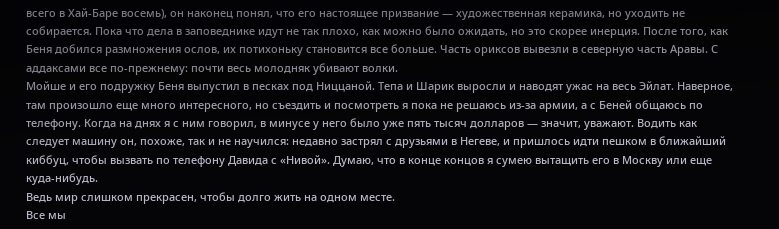всего в Хай-Баре восемь), он наконец понял, что его настоящее призвание — художественная керамика, но уходить не собирается. Пока что дела в заповеднике идут не так плохо, как можно было ожидать, но это скорее инерция. После того, как Беня добился размножения ослов, их потихоньку становится все больше. Часть ориксов вывезли в северную часть Аравы. С аддаксами все по-прежнему: почти весь молодняк убивают волки.
Мойше и его подружку Беня выпустил в песках под Ниццаной. Тепа и Шарик выросли и наводят ужас на весь Эйлат. Наверное, там произошло еще много интересного, но съездить и посмотреть я пока не решаюсь из-за армии, а с Беней общаюсь по телефону. Когда на днях я с ним говорил, в минусе у него было уже пять тысяч долларов — значит, уважают. Водить как следует машину он, похоже, так и не научился: недавно застрял с друзьями в Негеве, и пришлось идти пешком в ближайший киббуц, чтобы вызвать по телефону Давида с «Нивой». Думаю, что в конце концов я сумею вытащить его в Москву или еще куда-нибудь.
Ведь мир слишком прекрасен, чтобы долго жить на одном месте.
Все мы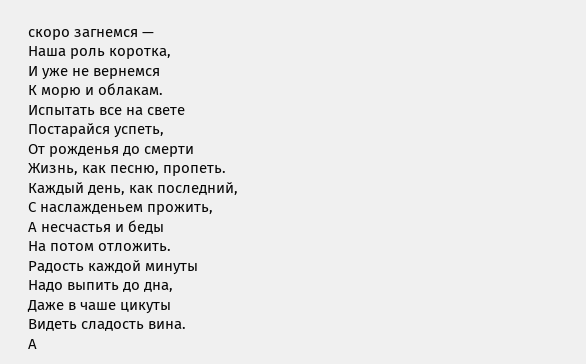скоро загнемся —
Наша роль коротка,
И уже не вернемся
К морю и облакам.
Испытать все на свете
Постарайся успеть,
От рожденья до смерти
Жизнь, как песню, пропеть.
Каждый день, как последний,
С наслажденьем прожить,
А несчастья и беды
На потом отложить.
Радость каждой минуты
Надо выпить до дна,
Даже в чаше цикуты
Видеть сладость вина.
А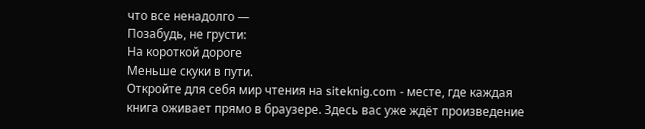что все ненадолго —
Позабудь, не грусти:
На короткой дороге
Меньше скуки в пути.
Откройте для себя мир чтения на siteknig.com - месте, где каждая книга оживает прямо в браузере. Здесь вас уже ждёт произведение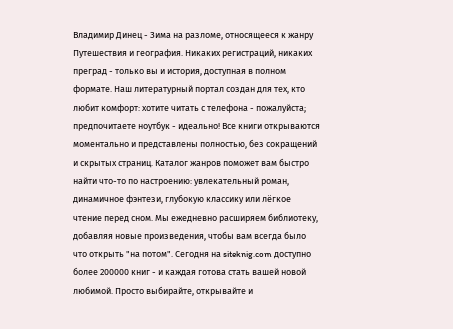Владимир Динец - Зима на разломе, относящееся к жанру Путешествия и география. Никаких регистраций, никаких преград - только вы и история, доступная в полном формате. Наш литературный портал создан для тех, кто любит комфорт: хотите читать с телефона - пожалуйста; предпочитаете ноутбук - идеально! Все книги открываются моментально и представлены полностью, без сокращений и скрытых страниц. Каталог жанров поможет вам быстро найти что-то по настроению: увлекательный роман, динамичное фэнтези, глубокую классику или лёгкое чтение перед сном. Мы ежедневно расширяем библиотеку, добавляя новые произведения, чтобы вам всегда было что открыть "на потом". Сегодня на siteknig.com доступно более 200000 книг - и каждая готова стать вашей новой любимой. Просто выбирайте, открывайте и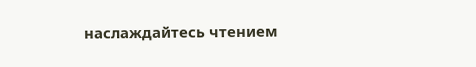наслаждайтесь чтением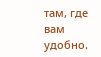там, где вам удобно.